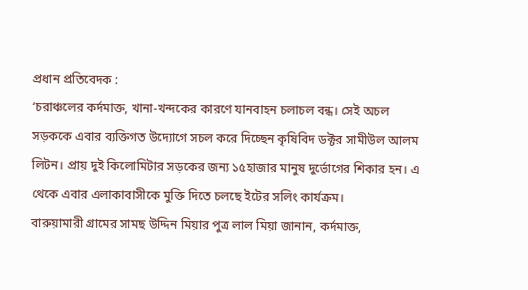প্রধান প্রতিবেদক :
‘চরাঞ্চলের কর্দমাক্ত, খানা-খন্দকের কারণে যানবাহন চলাচল বন্ধ। সেই অচল সড়ককে এবার ব্যক্তিগত উদ্যোগে সচল করে দিচ্ছেন কৃষিবিদ ডক্টর সামীউল আলম লিটন। প্রায় দুই কিলোমিটার সড়কের জন্য ১৫হাজার মানুষ দুর্ভোগের শিকার হন। এ থেকে এবার এলাকাবাসীকে মুক্তি দিতে চলছে ইটের সলিং কার্যক্রম।
বারুয়ামারী গ্রামের সামছ উদ্দিন মিয়ার পুত্র লাল মিয়া জানান, কর্দমাক্ত,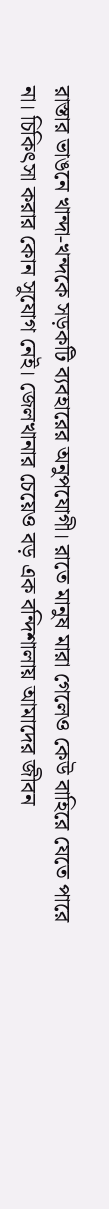রাস্তার ভাঙনে খান্দা-খন্দকে সড়কটি ব্যবহারের অনুপযোগী। রাতে মানুষ মারা গেলেও কেউ বাহিরে যেতে পারে না। চিকিৎসা করার কোন সুযোগ নেই। জেলখানার চেয়েও বড় এক বন্দিশালায় আমাদের জীবন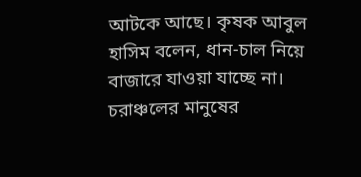আটকে আছে। কৃষক আবুল হাসিম বলেন, ধান-চাল নিয়ে বাজারে যাওয়া যাচ্ছে না। চরাঞ্চলের মানুষের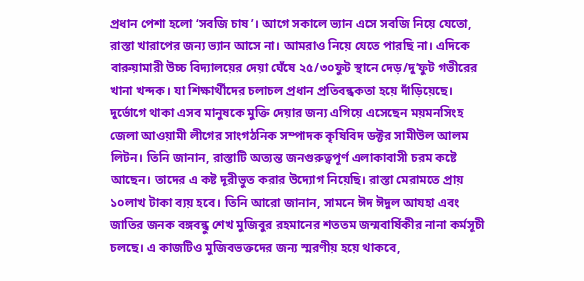প্রধান পেশা হলো ‘সবজি চাষ’। আগে সকালে ভ্যান এসে সবজি নিয়ে যেতো, রাস্তা খারাপের জন্য ভ্যান আসে না। আমরাও নিয়ে যেতে পারছি না। এদিকে বারুয়ামারী উচ্চ বিদ্যালয়ের দেয়া ঘেঁষে ২৫/৩০ফুট স্থানে দেড়/দু’ফুট গভীরের খানা খন্দক। যা শিক্ষার্থীদের চলাচল প্রধান প্রতিবন্ধকতা হয়ে দাঁড়িয়েছে।
দুর্ভোগে থাকা এসব মানুষকে মুক্তি দেয়ার জন্য এগিয়ে এসেছেন ময়মনসিংহ জেলা আওয়ামী লীগের সাংগঠনিক সম্পাদক কৃষিবিদ ডক্টর সামীউল আলম লিটন। তিনি জানান, রাস্তাটি অত্যন্ত জনগুরুত্বপূর্ণ এলাকাবাসী চরম কষ্টে আছেন। তাদের এ কষ্ট দূরীভুত করার উদ্যোগ নিয়েছি। রাস্তা মেরামতে প্রায় ১০লাখ টাকা ব্যয় হবে। তিনি আরো জানান, সামনে ঈদ ঈদুল আযহা এবং জাতির জনক বঙ্গবন্ধু শেখ মুজিবুর রহমানের শততম জন্মবার্ষিকীর নানা কর্মসূচী চলছে। এ কাজটিও মুজিবভক্তদের জন্য স্মরণীয় হয়ে থাকবে,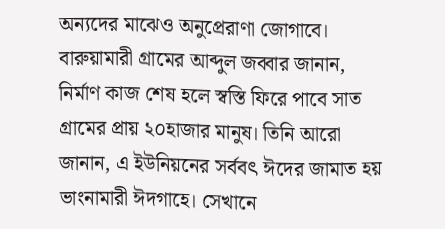অন্যদের মাঝেও অনুপ্রেরাণা জোগাবে।
বারুয়ামারী গ্রামের আব্দুল জব্বার জানান, নির্মাণ কাজ শেষ হলে স্বস্তি ফিরে পাবে সাত গ্রামের প্রায় ২০হাজার মানুষ। তিনি আরো জানান, এ ইউনিয়নের সর্ববৎ ঈদের জামাত হয় ভাংনামারী ঈদগাহে। সেখানে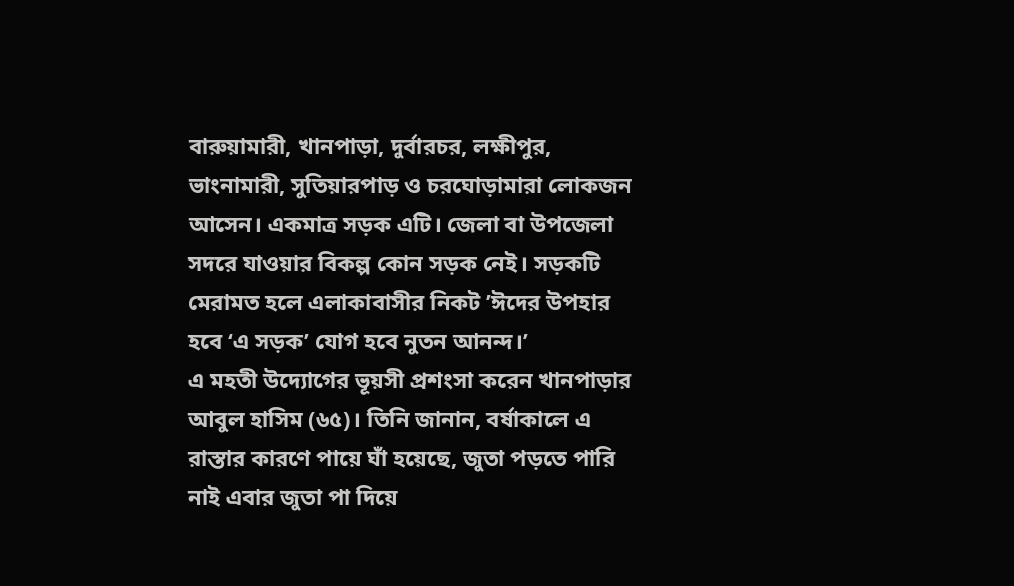বারুয়ামারী, খানপাড়া, দুর্বারচর, লক্ষীপুর, ভাংনামারী, সুতিয়ারপাড় ও চরঘোড়ামারা লোকজন আসেন। একমাত্র সড়ক এটি। জেলা বা উপজেলা সদরে যাওয়ার বিকল্প কোন সড়ক নেই। সড়কটি মেরামত হলে এলাকাবাসীর নিকট ’ঈদের উপহার হবে ‘এ সড়ক’ যোগ হবে নুতন আনন্দ।’
এ মহতী উদ্যোগের ভূয়সী প্রশংসা করেন খানপাড়ার আবুল হাসিম (৬৫)। তিনি জানান, বর্ষাকালে এ রাস্তার কারণে পায়ে ঘাঁ হয়েছে, জুতা পড়তে পারি নাই এবার জুতা পা দিয়ে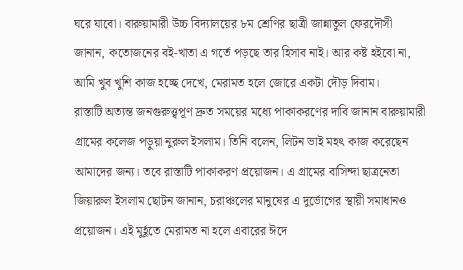ঘরে যাবো। বারুয়ামারী উচ্চ বিদ্যালয়ের ৮ম শ্রেণির ছাত্রী জান্নাতুল ফেরদৌসী জানান, কতোজনের বই-খাতা এ গর্তে পড়ছে তার হিসাব নাই। আর কষ্ট হইবো না, আমি খুব খুশি কাজ হচ্ছে দেখে, মেরামত হলে জোরে একটা দৌড় দিবাম।
রাস্তাটি অত্যন্ত জনগুরুত্ত্বপূণ দ্রুত সময়ের মধ্যে পাকাকরণের দাবি জানান বারুয়ামারী গ্রামের কলেজ পড়ুয়া নুরুল ইসলাম। তিনি বলেন, লিটন ভাই মহৎ কাজ করেছেন আমাদের জন্য। তবে রাস্তাটি পাকাকরণ প্রয়োজন। এ গ্রামের বাসিন্দা ছাত্রনেতা জিয়ারুল ইসলাম ছোটন জানান, চরাঞ্চলের মানুষের এ দুর্ভোগের স্থায়ী সমাধানও প্রয়োজন। এই মুর্হূতে মেরামত না হলে এবারের ঈদে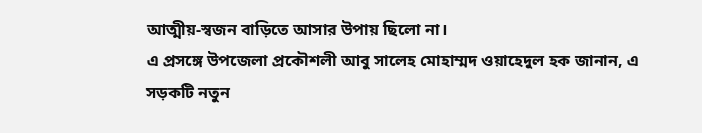আত্মীয়-স্বজন বাড়িতে আসার উপায় ছিলো না।
এ প্রসঙ্গে উপজেলা প্রকৌশলী আবু সালেহ মোহাম্মদ ওয়াহেদুল হক জানান, এ সড়কটি নতুন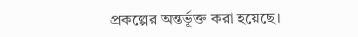প্রকল্পের অন্তর্ভূক্ত করা হয়েছে।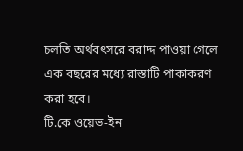চলতি অর্থবৎসরে বরাদ্দ পাওয়া গেলে এক বছরের মধ্যে রাস্তাটি পাকাকরণ করা হবে।
টি.কে ওয়েভ-ইন